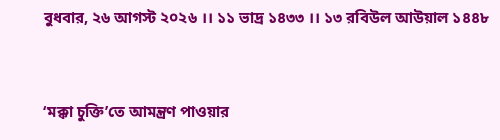বুধবার, ২৬ আগস্ট ২০২৬ ।। ১১ ভাদ্র ১৪৩৩ ।। ১৩ রবিউল আউয়াল ১৪৪৮


‘মক্কা চুক্তি’তে আমন্ত্রণ পাওয়ার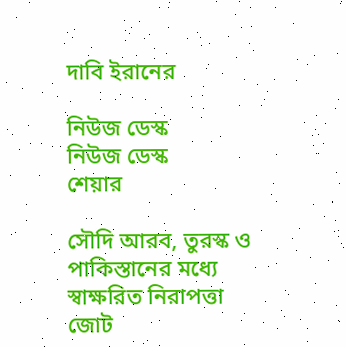দাবি ইরানের

নিউজ ডেস্ক
নিউজ ডেস্ক
শেয়ার

সৌদি আরব, তুরস্ক ও পাকিস্তানের মধ্যে স্বাক্ষরিত নিরাপত্তা জোট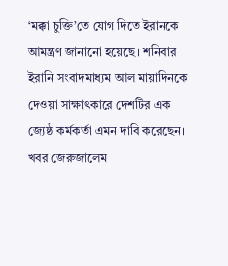‘মক্কা চুক্তি’তে যোগ দিতে ইরানকে আমন্ত্রণ জানানো হয়েছে। শনিবার ইরানি সংবাদমাধ্যম আল মায়াদিনকে দেওয়া সাক্ষাৎকারে দেশটির এক জ্যেষ্ঠ কর্মকর্তা এমন দাবি করেছেন। খবর জেরুজালেম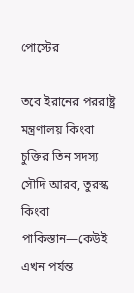পোস্টের

তবে ইরানের পররাষ্ট্র মন্ত্রণালয় কিংবা চুক্তির তিন সদস্য সৌদি আরব, তুরস্ক কিংবা পাকিস্তান—কেউই এখন পর্যন্ত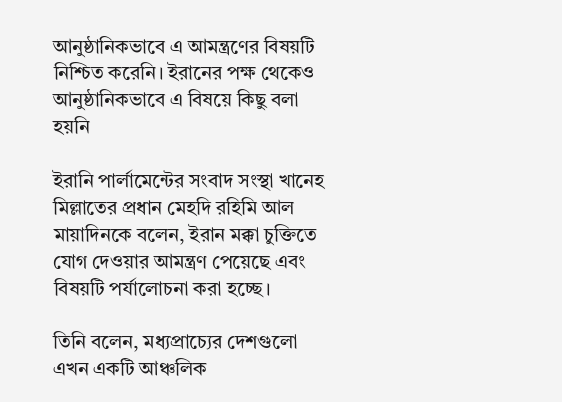আনুষ্ঠানিকভাবে এ আমন্ত্রণের বিষয়টি নিশ্চিত করেনি। ইরানের পক্ষ থেকেও আনুষ্ঠানিকভাবে এ বিষয়ে কিছু বলা হয়নি

ইরানি পার্লামেন্টের সংবাদ সংস্থা খানেহ মিল্লাতের প্রধান মেহদি রহিমি আল মায়াদিনকে বলেন, ইরান মক্কা চুক্তিতে যোগ দেওয়ার আমন্ত্রণ পেয়েছে এবং বিষয়টি পর্যালোচনা করা হচ্ছে।

তিনি বলেন, মধ্যপ্রাচ্যের দেশগুলো এখন একটি আঞ্চলিক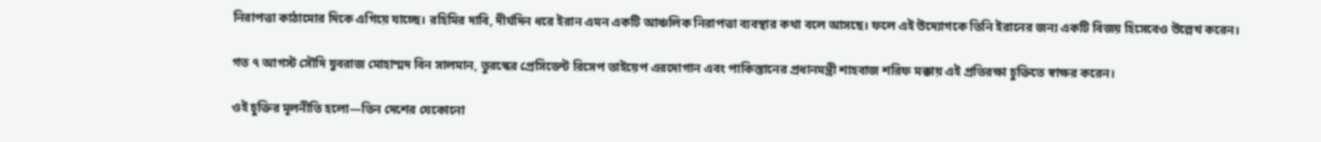নিরাপত্তা কাঠামোর দিকে এগিয়ে যাচ্ছে। রহিমির দাবি, দীর্ঘদিন ধরে ইরান এমন একটি আঞ্চলিক নিরাপত্তা ব্যবস্থার কথা বলে আসছে। ফলে এই উদ্যোগকে তিনি ইরানের জন্য একটি বিজয় হিসেবেও উল্লেখ করেন।

গত ৭ আগস্ট সৌদি যুবরাজ মোহাম্মদ বিন সালমান, তুরস্কের প্রেসিডেন্ট রিসেপ তাইয়েপ এরদোগান এবং পাকিস্তানের প্রধানমন্ত্রী শাহবাজ শরিফ মক্কায় এই প্রতিরক্ষা চুক্তিতে স্বাক্ষর করেন।

ওই চুক্তির মূলনীতি হলো—তিন দেশের যেকোনো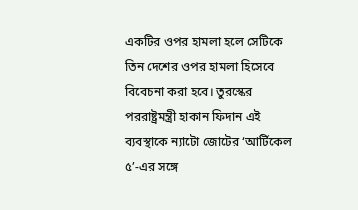একটির ওপর হামলা হলে সেটিকে তিন দেশের ওপর হামলা হিসেবে বিবেচনা করা হবে। তুরস্কের পররাষ্ট্রমন্ত্রী হাকান ফিদান এই ব্যবস্থাকে ন্যাটো জোটের ‘আর্টিকেল ৫’-এর সঙ্গে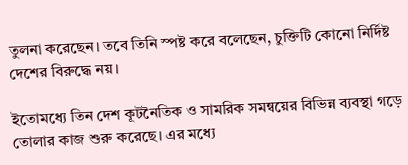তুলনা করেছেন। তবে তিনি স্পষ্ট করে বলেছেন, চুক্তিটি কোনো নির্দিষ্ট দেশের বিরুদ্ধে নয়।

ইতোমধ্যে তিন দেশ কূটনৈতিক ও সামরিক সমন্বয়ের বিভিন্ন ব্যবস্থা গড়ে তোলার কাজ শুরু করেছে। এর মধ্যে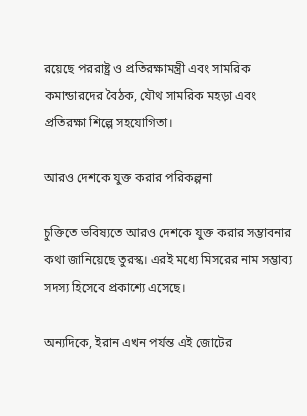রয়েছে পররাষ্ট্র ও প্রতিরক্ষামন্ত্রী এবং সামরিক কমান্ডারদের বৈঠক, যৌথ সামরিক মহড়া এবং প্রতিরক্ষা শিল্পে সহযোগিতা।

আরও দেশকে যুক্ত করার পরিকল্পনা

চুক্তিতে ভবিষ্যতে আরও দেশকে যুক্ত করার সম্ভাবনার কথা জানিয়েছে তুরস্ক। এরই মধ্যে মিসরের নাম সম্ভাব্য সদস্য হিসেবে প্রকাশ্যে এসেছে।

অন্যদিকে, ইরান এখন পর্যন্ত এই জোটের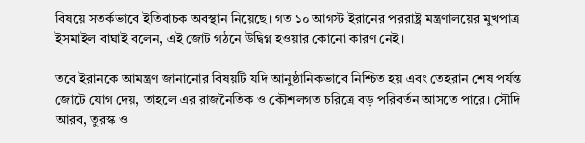বিষয়ে সতর্কভাবে ইতিবাচক অবস্থান নিয়েছে। গত ১০ আগস্ট ইরানের পররাষ্ট্র মন্ত্রণালয়ের মুখপাত্র ইসমাইল বাঘাই বলেন, এই জোট গঠনে উদ্বিগ্ন হওয়ার কোনো কারণ নেই।

তবে ইরানকে আমন্ত্রণ জানানোর বিষয়টি যদি আনুষ্ঠানিকভাবে নিশ্চিত হয় এবং তেহরান শেষ পর্যন্ত জোটে যোগ দেয়, তাহলে এর রাজনৈতিক ও কৌশলগত চরিত্রে বড় পরিবর্তন আসতে পারে। সৌদি আরব, তুরস্ক ও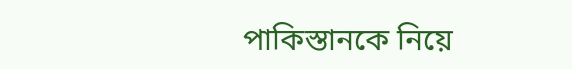পাকিস্তানকে নিয়ে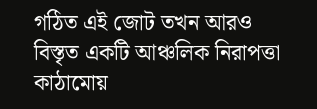গঠিত এই জোট তখন আরও বিস্তৃত একটি আঞ্চলিক নিরাপত্তা কাঠামোয়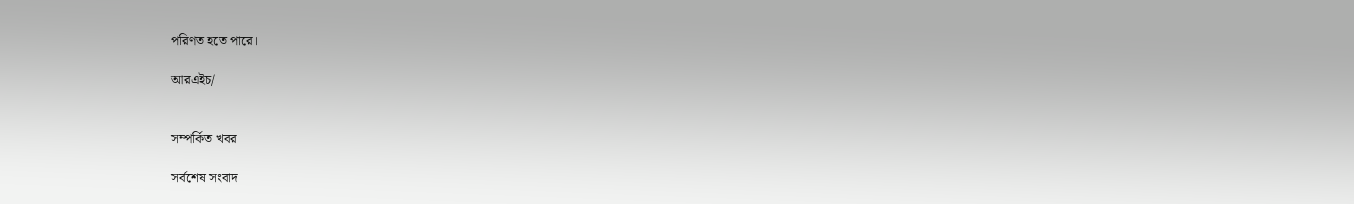পরিণত হতে পারে।

আরএইচ/


সম্পর্কিত খবর

সর্বশেষ সংবাদ